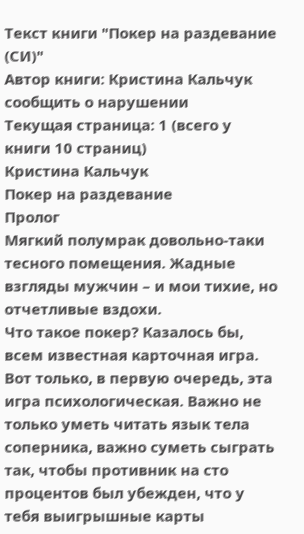Текст книги "Покер на раздевание (СИ)"
Автор книги: Кристина Кальчук
сообщить о нарушении
Текущая страница: 1 (всего у книги 10 страниц)
Кристина Кальчук
Покер на раздевание
Пролог
Мягкий полумрак довольно-таки тесного помещения. Жадные взгляды мужчин – и мои тихие, но отчетливые вздохи.
Что такое покер? Казалось бы, всем известная карточная игра. Вот только, в первую очередь, эта игра психологическая. Важно не только уметь читать язык тела соперника, важно суметь сыграть так, чтобы противник на сто процентов был убежден, что у тебя выигрышные карты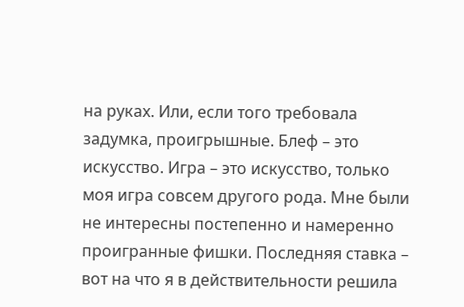на руках. Или, если того требовала задумка, проигрышные. Блеф – это искусство. Игра – это искусство, только моя игра совсем другого рода. Мне были не интересны постепенно и намеренно проигранные фишки. Последняя ставка – вот на что я в действительности решила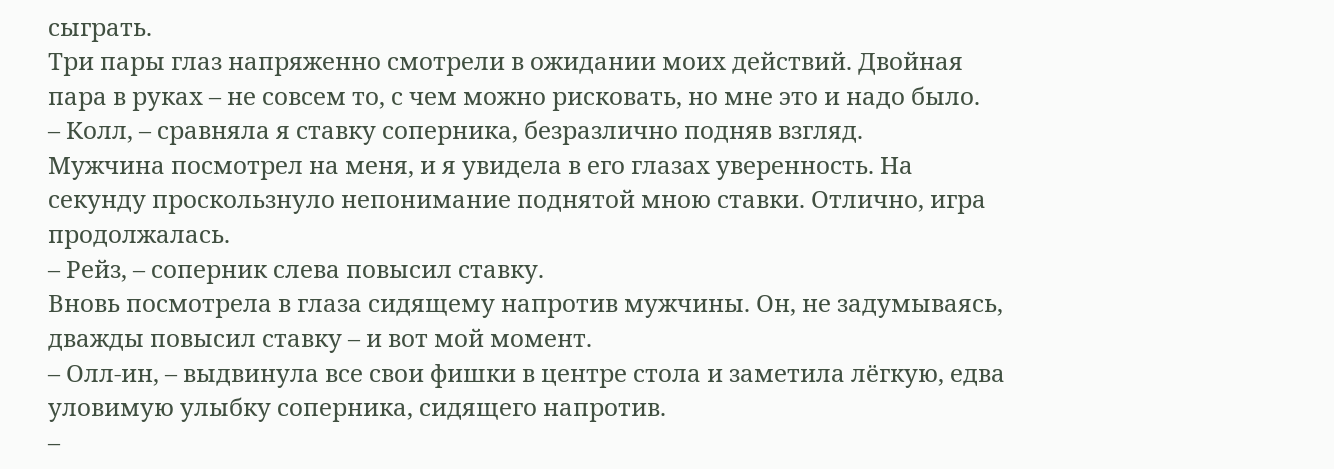сыграть.
Три пары глаз напряженно смотрели в ожидании моих действий. Двойная пара в руках – не совсем то, с чем можно рисковать, но мне это и надо было.
– Колл, – сравняла я ставку соперника, безразлично подняв взгляд.
Мужчина посмотрел на меня, и я увидела в его глазах уверенность. На секунду проскользнуло непонимание поднятой мною ставки. Отлично, игра продолжалась.
– Рейз, – соперник слева повысил ставку.
Вновь посмотрела в глаза сидящему напротив мужчины. Он, не задумываясь, дважды повысил ставку – и вот мой момент.
– Олл-ин, – выдвинула все свои фишки в центре стола и заметила лёгкую, едва уловимую улыбку соперника, сидящего напротив.
–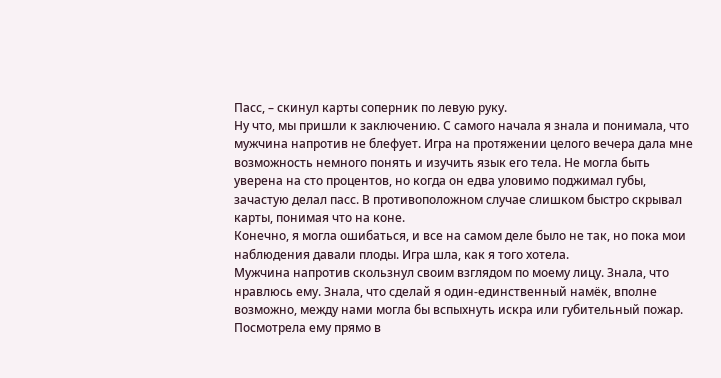Пасс, – скинул карты соперник по левую руку.
Ну что, мы пришли к заключению. С самого начала я знала и понимала, что мужчина напротив не блефует. Игра на протяжении целого вечера дала мне возможность немного понять и изучить язык его тела. Не могла быть уверена на сто процентов, но когда он едва уловимо поджимал губы, зачастую делал пасс. В противоположном случае слишком быстро скрывал карты, понимая что на коне.
Конечно, я могла ошибаться, и все на самом деле было не так, но пока мои наблюдения давали плоды. Игра шла, как я того хотела.
Мужчина напротив скользнул своим взглядом по моему лицу. Знала, что нравлюсь ему. Знала, что сделай я один-единственный намёк, вполне возможно, между нами могла бы вспыхнуть искра или губительный пожар.
Посмотрела ему прямо в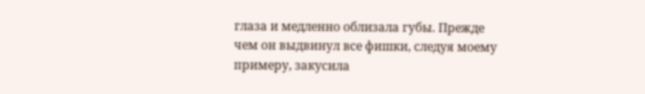глаза и медленно облизала губы. Прежде чем он выдвинул все фишки, следуя моему примеру, закусила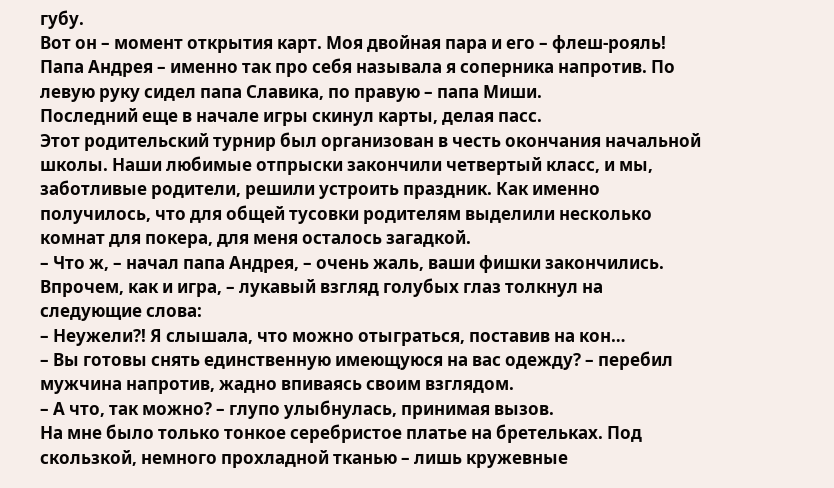губу.
Вот он – момент открытия карт. Моя двойная пара и его – флеш-рояль!
Папа Андрея – именно так про себя называла я соперника напротив. По левую руку сидел папа Славика, по правую – папа Миши.
Последний еще в начале игры скинул карты, делая пасс.
Этот родительский турнир был организован в честь окончания начальной школы. Наши любимые отпрыски закончили четвертый класс, и мы, заботливые родители, решили устроить праздник. Как именно получилось, что для общей тусовки родителям выделили несколько комнат для покера, для меня осталось загадкой.
– Что ж, – начал папа Андрея, – очень жаль, ваши фишки закончились. Впрочем, как и игра, – лукавый взгляд голубых глаз толкнул на следующие слова:
– Неужели?! Я слышала, что можно отыграться, поставив на кон…
– Вы готовы снять единственную имеющуюся на вас одежду? – перебил мужчина напротив, жадно впиваясь своим взглядом.
– А что, так можно? – глупо улыбнулась, принимая вызов.
На мне было только тонкое серебристое платье на бретельках. Под скользкой, немного прохладной тканью – лишь кружевные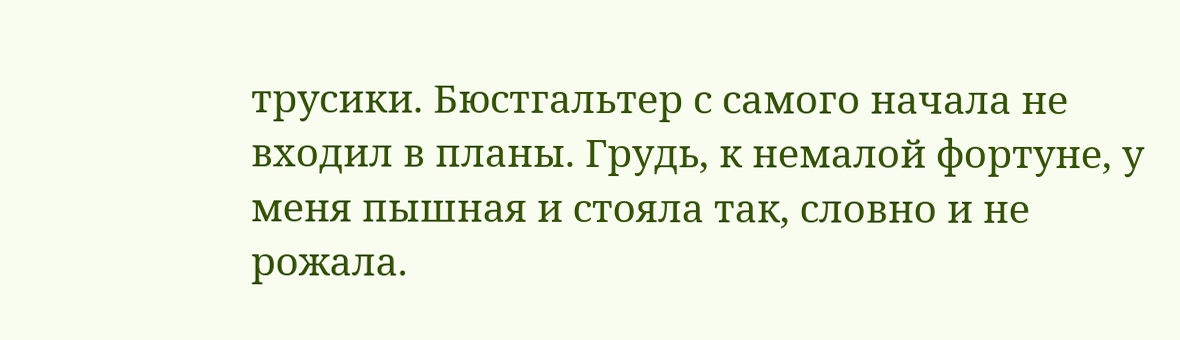трусики. Бюстгальтер с самого начала не входил в планы. Грудь, к немалой фортуне, у меня пышная и стояла так, словно и не рожала.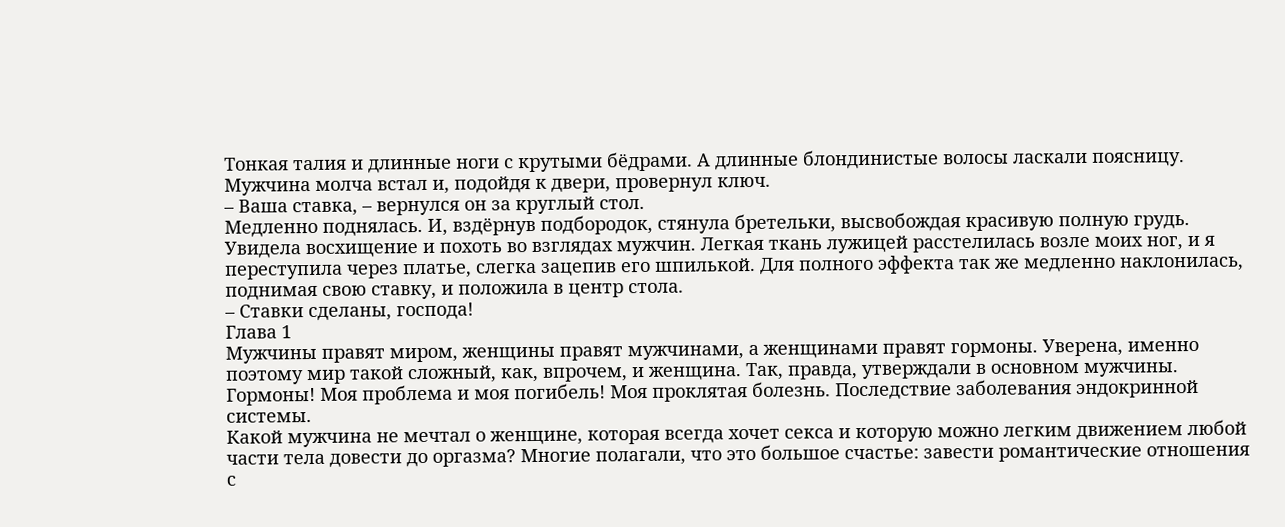Тонкая талия и длинные ноги с крутыми бёдрами. А длинные блондинистые волосы ласкали поясницу.
Мужчина молча встал и, подойдя к двери, провернул ключ.
– Ваша ставка, – вернулся он за круглый стол.
Медленно поднялась. И, вздёрнув подбородок, стянула бретельки, высвобождая красивую полную грудь. Увидела восхищение и похоть во взглядах мужчин. Легкая ткань лужицей расстелилась возле моих ног, и я переступила через платье, слегка зацепив его шпилькой. Для полного эффекта так же медленно наклонилась, поднимая свою ставку, и положила в центр стола.
– Ставки сделаны, господа!
Глава 1
Мужчины правят миром, женщины правят мужчинами, а женщинами правят гормоны. Уверена, именно поэтому мир такой сложный, как, впрочем, и женщина. Так, правда, утверждали в основном мужчины.
Гормоны! Моя проблема и моя погибель! Моя проклятая болезнь. Последствие заболевания эндокринной системы.
Какой мужчина не мечтал о женщине, которая всегда хочет секса и которую можно легким движением любой части тела довести до оргазма? Многие полагали, что это большое счастье: завести романтические отношения с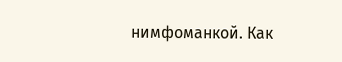нимфоманкой. Как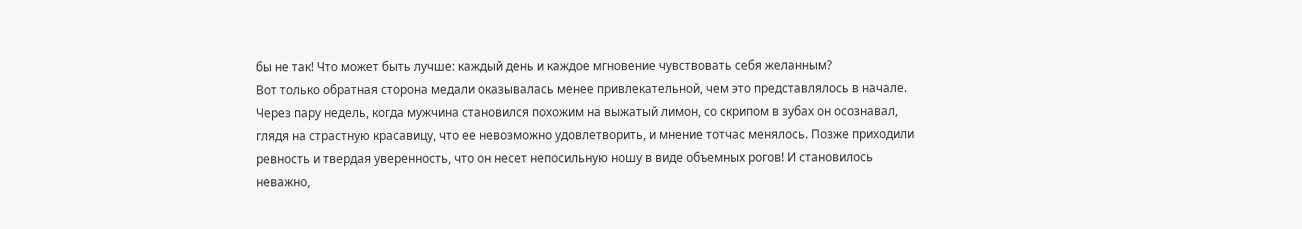бы не так! Что может быть лучше: каждый день и каждое мгновение чувствовать себя желанным?
Вот только обратная сторона медали оказывалась менее привлекательной, чем это представлялось в начале. Через пару недель, когда мужчина становился похожим на выжатый лимон, со скрипом в зубах он осознавал, глядя на страстную красавицу, что ее невозможно удовлетворить, и мнение тотчас менялось. Позже приходили ревность и твердая уверенность, что он несет непосильную ношу в виде объемных рогов! И становилось неважно,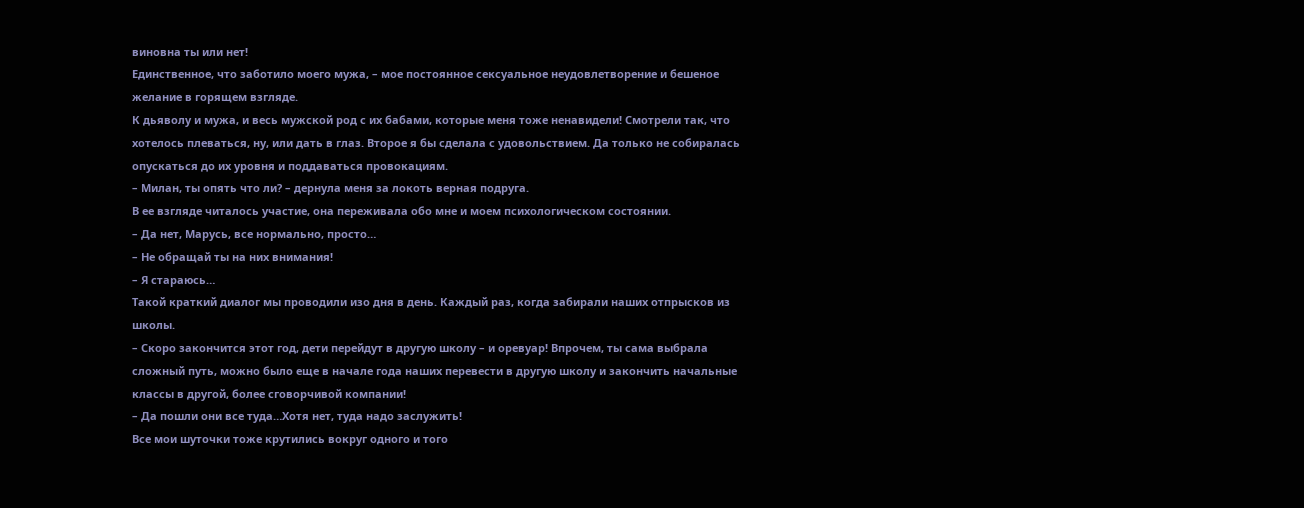виновна ты или нет!
Единственное, что заботило моего мужа, – мое постоянное сексуальное неудовлетворение и бешеное желание в горящем взгляде.
К дьяволу и мужа, и весь мужской род с их бабами, которые меня тоже ненавидели! Смотрели так, что хотелось плеваться, ну, или дать в глаз. Второе я бы сделала с удовольствием. Да только не собиралась опускаться до их уровня и поддаваться провокациям.
– Милан, ты опять что ли? – дернула меня за локоть верная подруга.
В ее взгляде читалось участие, она переживала обо мне и моем психологическом состоянии.
– Да нет, Марусь, все нормально, просто…
– Не обращай ты на них внимания!
– Я стараюсь…
Такой краткий диалог мы проводили изо дня в день. Каждый раз, когда забирали наших отпрысков из школы.
– Скоро закончится этот год, дети перейдут в другую школу – и оревуар! Впрочем, ты сама выбрала сложный путь, можно было еще в начале года наших перевести в другую школу и закончить начальные классы в другой, более сговорчивой компании!
– Да пошли они все туда…Хотя нет, туда надо заслужить!
Все мои шуточки тоже крутились вокруг одного и того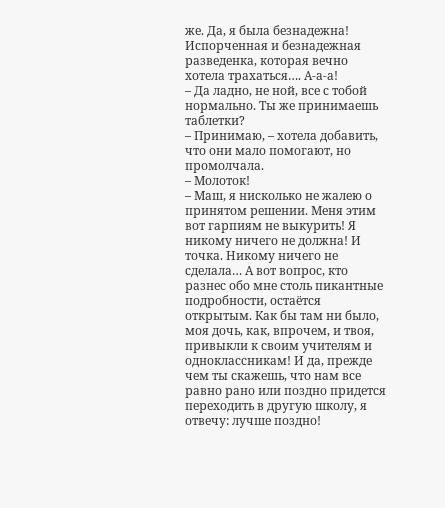же. Да, я была безнадежна! Испорченная и безнадежная разведенка, которая вечно хотела трахаться…. А-а-а!
– Да ладно, не ной, все с тобой нормально. Ты же принимаешь таблетки?
– Принимаю, – хотела добавить, что они мало помогают, но промолчала.
– Молоток!
– Маш, я нисколько не жалею о принятом решении. Меня этим вот гарпиям не выкурить! Я никому ничего не должна! И точка. Никому ничего не сделала… А вот вопрос, кто разнес обо мне столь пикантные подробности, остаётся открытым. Как бы там ни было, моя дочь, как, впрочем, и твоя, привыкли к своим учителям и одноклассникам! И да, прежде чем ты скажешь, что нам все равно рано или поздно придется переходить в другую школу, я отвечу: лучше поздно!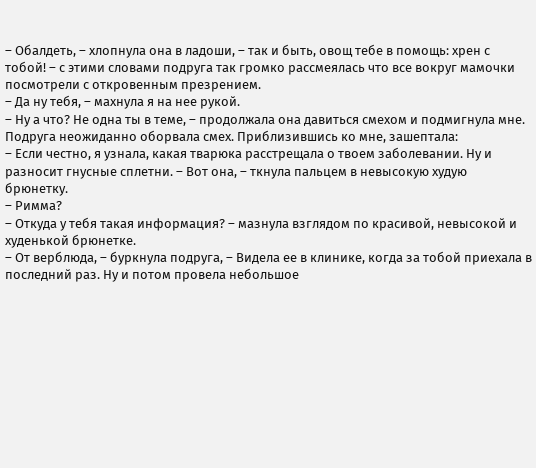– Обалдеть, – хлопнула она в ладоши, – так и быть, овощ тебе в помощь: хрен с тобой! – с этими словами подруга так громко рассмеялась что все вокруг мамочки посмотрели с откровенным презрением.
– Да ну тебя, – махнула я на нее рукой.
– Ну а что? Не одна ты в теме, – продолжала она давиться смехом и подмигнула мне.
Подруга неожиданно оборвала смех. Приблизившись ко мне, зашептала:
– Если честно, я узнала, какая тварюка расстрещала о твоем заболевании. Ну и разносит гнусные сплетни. – Вот она, – ткнула пальцем в невысокую худую брюнетку.
– Римма?
– Откуда у тебя такая информация? – мазнула взглядом по красивой, невысокой и худенькой брюнетке.
– От верблюда, – буркнула подруга, – Видела ее в клинике, когда за тобой приехала в последний раз. Ну и потом провела небольшое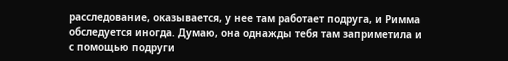расследование, оказывается, у нее там работает подруга, и Римма обследуется иногда. Думаю, она однажды тебя там заприметила и с помощью подруги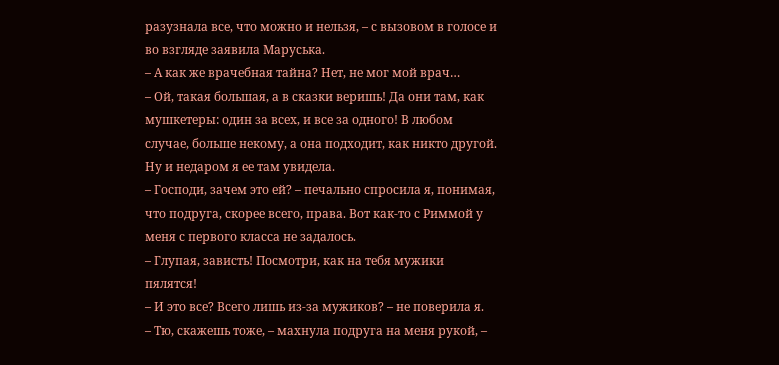разузнала все, что можно и нельзя, – с вызовом в голосе и во взгляде заявила Маруська.
– А как же врачебная тайна? Нет, не мог мой врач…
– Ой, такая большая, а в сказки веришь! Да они там, как мушкетеры: один за всех, и все за одного! В любом случае, больше некому, а она подходит, как никто другой. Ну и недаром я ее там увидела.
– Господи, зачем это ей? – печально спросила я, понимая, что подруга, скорее всего, права. Вот как-то с Риммой у меня с первого класса не задалось.
– Глупая, зависть! Посмотри, как на тебя мужики пялятся!
– И это все? Всего лишь из-за мужиков? – не поверила я.
– Тю, скажешь тоже, – махнула подруга на меня рукой, –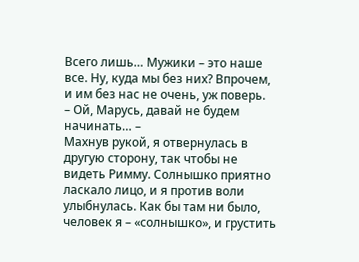Всего лишь… Мужики – это наше все. Ну, куда мы без них? Впрочем, и им без нас не очень, уж поверь.
– Ой, Марусь, давай не будем начинать… –
Махнув рукой, я отвернулась в другую сторону, так чтобы не видеть Римму. Солнышко приятно ласкало лицо, и я против воли улыбнулась. Как бы там ни было, человек я – «солнышко», и грустить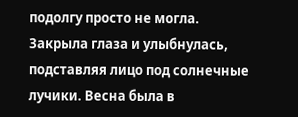подолгу просто не могла.
Закрыла глаза и улыбнулась, подставляя лицо под солнечные лучики. Весна была в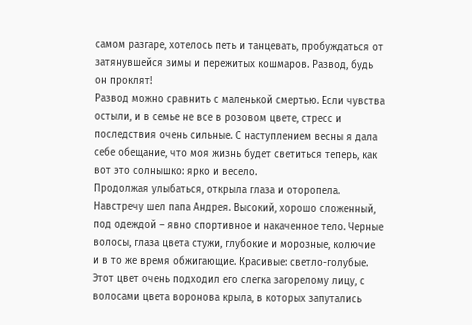самом разгаре, хотелось петь и танцевать, пробуждаться от затянувшейся зимы и пережитых кошмаров. Развод, будь он проклят!
Развод можно сравнить с маленькой смертью. Если чувства остыли, и в семье не все в розовом цвете, стресс и последствия очень сильные. С наступлением весны я дала себе обещание, что моя жизнь будет светиться теперь, как вот это солнышко: ярко и весело.
Продолжая улыбаться, открыла глаза и оторопела. Навстречу шел папа Андрея. Высокий, хорошо сложенный, под одеждой – явно спортивное и накаченное тело. Черные волосы, глаза цвета стужи, глубокие и морозные, колючие и в то же время обжигающие. Красивые: светло-голубые. Этот цвет очень подходил его слегка загорелому лицу, с волосами цвета воронова крыла, в которых запутались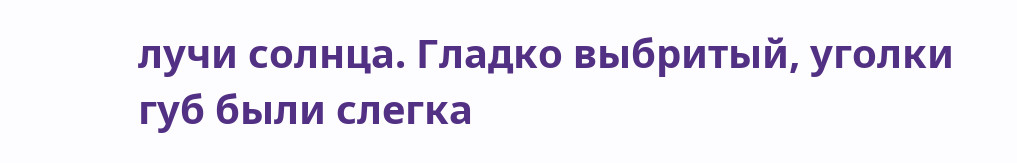лучи солнца. Гладко выбритый, уголки губ были слегка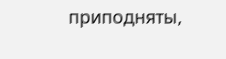приподняты,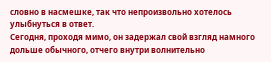словно в насмешке, так что непроизвольно хотелось улыбнуться в ответ.
Сегодня, проходя мимо, он задержал свой взгляд намного дольше обычного, отчего внутри волнительно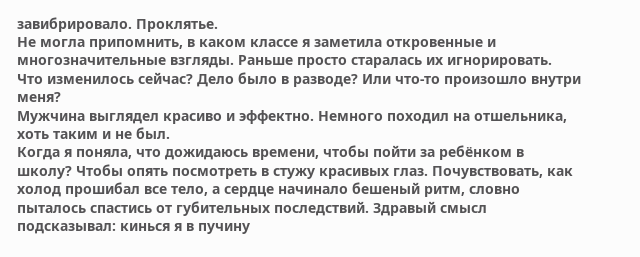завибрировало. Проклятье.
Не могла припомнить, в каком классе я заметила откровенные и многозначительные взгляды. Раньше просто старалась их игнорировать. Что изменилось сейчас? Дело было в разводе? Или что-то произошло внутри меня?
Мужчина выглядел красиво и эффектно. Немного походил на отшельника, хоть таким и не был.
Когда я поняла, что дожидаюсь времени, чтобы пойти за ребёнком в школу? Чтобы опять посмотреть в стужу красивых глаз. Почувствовать, как холод прошибал все тело, а сердце начинало бешеный ритм, словно пыталось спастись от губительных последствий. Здравый смысл подсказывал: кинься я в пучину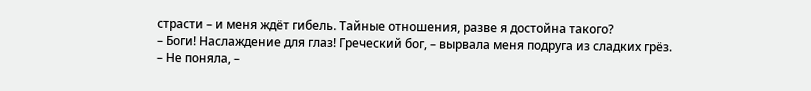страсти – и меня ждёт гибель. Тайные отношения, разве я достойна такого?
– Боги! Наслаждение для глаз! Греческий бог, – вырвала меня подруга из сладких грёз.
– Не поняла, –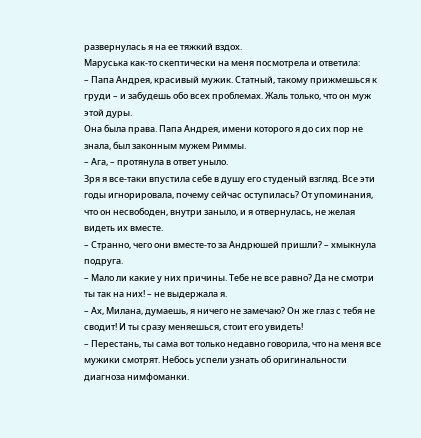развернулась я на ее тяжкий вздох.
Маруська как-то скептически на меня посмотрела и ответила:
– Папа Андрея, красивый мужик. Статный, такому прижмешься к груди – и забудешь обо всех проблемах. Жаль только, что он муж этой дуры.
Она была права. Папа Андрея, имени которого я до сих пор не знала, был законным мужем Риммы.
– Ага, – протянула в ответ уныло.
Зря я все-таки впустила себе в душу его студеный взгляд. Все эти годы игнорировала, почему сейчас оступилась? От упоминания, что он несвободен, внутри заныло, и я отвернулась, не желая видеть их вместе.
– Странно, чего они вместе-то за Андрюшей пришли? – хмыкнула подруга.
– Мало ли какие у них причины. Тебе не все равно? Да не смотри ты так на них! – не выдержала я.
– Ах, Милана, думаешь, я ничего не замечаю? Он же глаз с тебя не сводит! И ты сразу меняешься, стоит его увидеть!
– Перестань, ты сама вот только недавно говорила, что на меня все мужики смотрят. Небось успели узнать об оригинальности диагноза нимфоманки.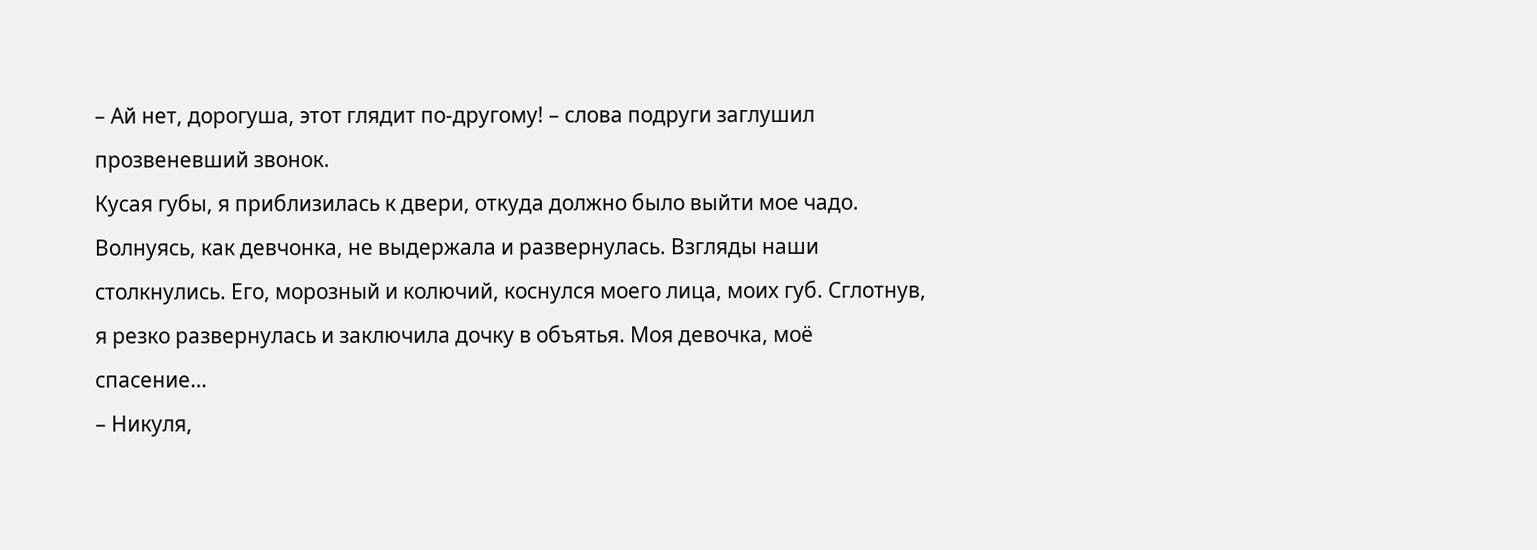– Ай нет, дорогуша, этот глядит по-другому! – слова подруги заглушил прозвеневший звонок.
Кусая губы, я приблизилась к двери, откуда должно было выйти мое чадо. Волнуясь, как девчонка, не выдержала и развернулась. Взгляды наши столкнулись. Его, морозный и колючий, коснулся моего лица, моих губ. Сглотнув, я резко развернулась и заключила дочку в объятья. Моя девочка, моё спасение…
– Никуля,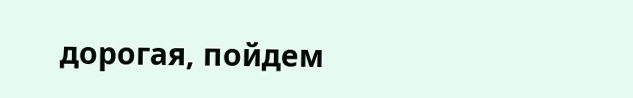дорогая, пойдем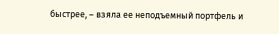быстрее, – взяла ее неподъемный портфель и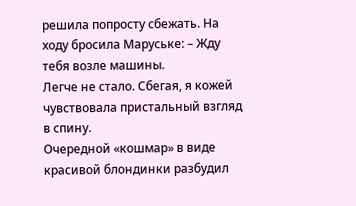решила попросту сбежать. На ходу бросила Маруське: – Жду тебя возле машины.
Легче не стало. Сбегая, я кожей чувствовала пристальный взгляд в спину.
Очередной «кошмар» в виде красивой блондинки разбудил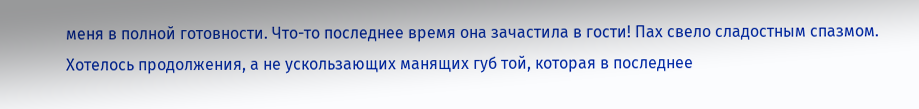меня в полной готовности. Что-то последнее время она зачастила в гости! Пах свело сладостным спазмом. Хотелось продолжения, а не ускользающих манящих губ той, которая в последнее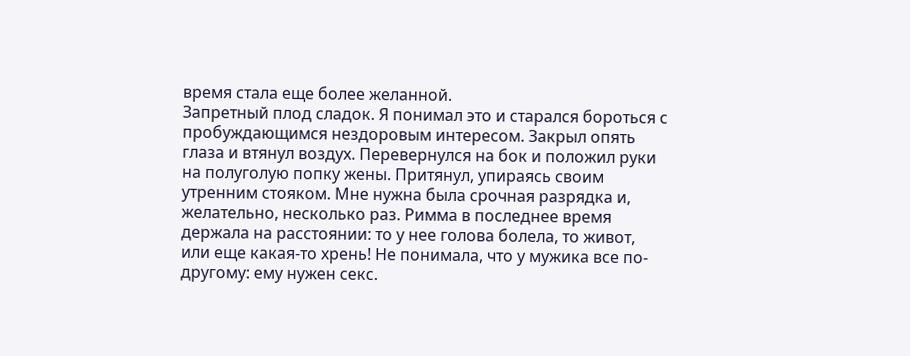время стала еще более желанной.
Запретный плод сладок. Я понимал это и старался бороться с пробуждающимся нездоровым интересом. Закрыл опять глаза и втянул воздух. Перевернулся на бок и положил руки на полуголую попку жены. Притянул, упираясь своим утренним стояком. Мне нужна была срочная разрядка и, желательно, несколько раз. Римма в последнее время держала на расстоянии: то у нее голова болела, то живот, или еще какая-то хрень! Не понимала, что у мужика все по-другому: ему нужен секс.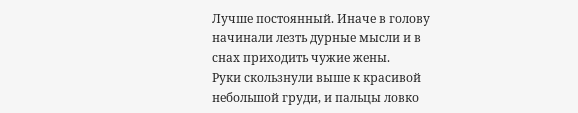Лучше постоянный. Иначе в голову начинали лезть дурные мысли и в снах приходить чужие жены.
Руки скользнули выше к красивой небольшой груди, и пальцы ловко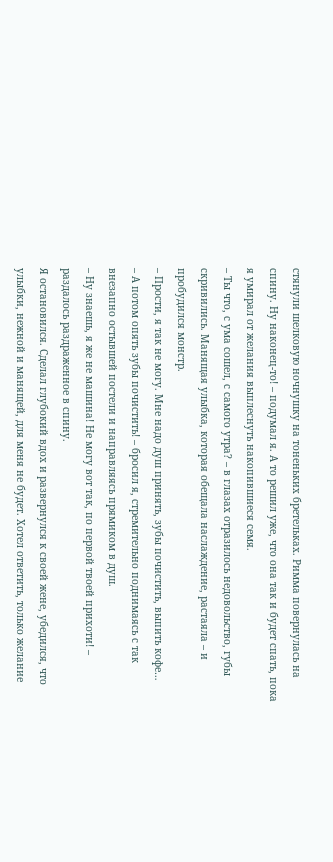стянули шелковую ночнушку на тоненьких бретельках. Римма повернулась на спину. Ну наконец-то! – подумал я. А то решил уже, что она так и будет спать, пока я умирал от желания выплеснуть накопившиеся семя.
– Ты что, с ума сошел, с самого утра? – в глазах отразилось недовольство, губы скривились. Манящая улыбка, которая обещала наслаждение, растаяла – и пробудился монстр.
– Прости, я так не могу. Мне надо душ принять, зубы почистить, выпить кофе…
– А потом опять зубы почистить! – бросил я, стремительно поднимаясь с так внезапно остывшей постели и направляясь прямиком в душ.
– Ну знаешь, я же не машина! Не могу вот так, по первой твоей прихоти! – раздалось раздраженное в спину.
Я остановился. Сделал глубокий вдох и развернулся к своей жене, убедился, что улыбки, нежной и манящей, для меня не будет. Хотел ответить, только желание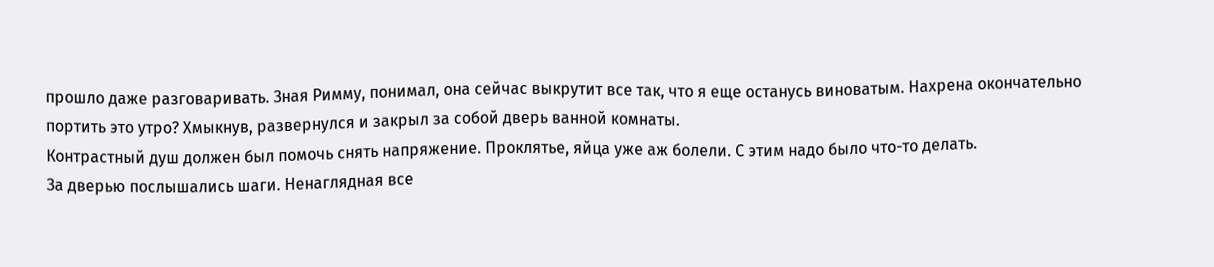прошло даже разговаривать. Зная Римму, понимал, она сейчас выкрутит все так, что я еще останусь виноватым. Нахрена окончательно портить это утро? Хмыкнув, развернулся и закрыл за собой дверь ванной комнаты.
Контрастный душ должен был помочь снять напряжение. Проклятье, яйца уже аж болели. С этим надо было что-то делать.
За дверью послышались шаги. Ненаглядная все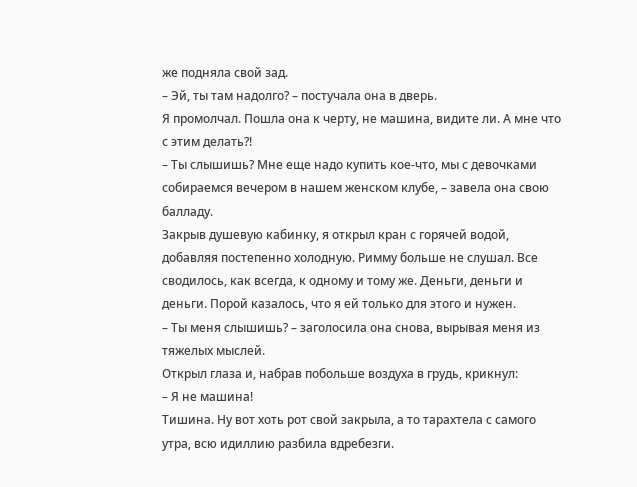же подняла свой зад.
– Эй, ты там надолго? – постучала она в дверь.
Я промолчал. Пошла она к черту, не машина, видите ли. А мне что с этим делать?!
– Ты слышишь? Мне еще надо купить кое-что, мы с девочками собираемся вечером в нашем женском клубе, – завела она свою балладу.
Закрыв душевую кабинку, я открыл кран с горячей водой, добавляя постепенно холодную. Римму больше не слушал. Все сводилось, как всегда, к одному и тому же. Деньги, деньги и деньги. Порой казалось, что я ей только для этого и нужен.
– Ты меня слышишь? – заголосила она снова, вырывая меня из тяжелых мыслей.
Открыл глаза и, набрав побольше воздуха в грудь, крикнул:
– Я не машина!
Тишина. Ну вот хоть рот свой закрыла, а то тарахтела с самого утра, всю идиллию разбила вдребезги.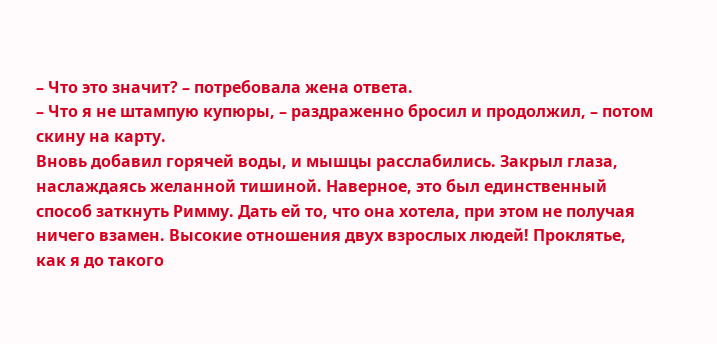– Что это значит? – потребовала жена ответа.
– Что я не штампую купюры, – раздраженно бросил и продолжил, – потом скину на карту.
Вновь добавил горячей воды, и мышцы расслабились. Закрыл глаза, наслаждаясь желанной тишиной. Наверное, это был единственный способ заткнуть Римму. Дать ей то, что она хотела, при этом не получая ничего взамен. Высокие отношения двух взрослых людей! Проклятье, как я до такого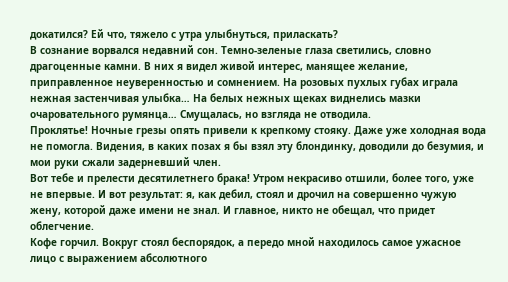докатился? Ей что, тяжело с утра улыбнуться, приласкать?
В сознание ворвался недавний сон. Темно-зеленые глаза светились, словно драгоценные камни. В них я видел живой интерес, манящее желание, приправленное неуверенностью и сомнением. На розовых пухлых губах играла нежная застенчивая улыбка… На белых нежных щеках виднелись мазки очаровательного румянца… Смущалась, но взгляда не отводила.
Проклятье! Ночные грезы опять привели к крепкому стояку. Даже уже холодная вода не помогла. Видения, в каких позах я бы взял эту блондинку, доводили до безумия, и мои руки сжали задерневший член.
Вот тебе и прелести десятилетнего брака! Утром некрасиво отшили, более того, уже не впервые. И вот результат: я, как дебил, стоял и дрочил на совершенно чужую жену, которой даже имени не знал. И главное, никто не обещал, что придет облегчение.
Кофе горчил. Вокруг стоял беспорядок, а передо мной находилось самое ужасное лицо с выражением абсолютного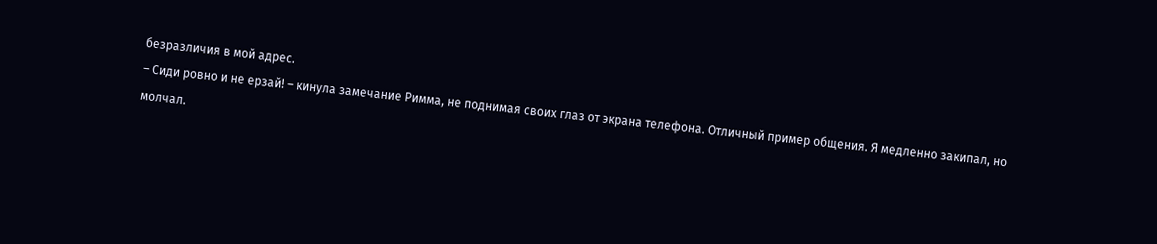безразличия в мой адрес.
– Сиди ровно и не ерзай! – кинула замечание Римма, не поднимая своих глаз от экрана телефона. Отличный пример общения. Я медленно закипал, но молчал.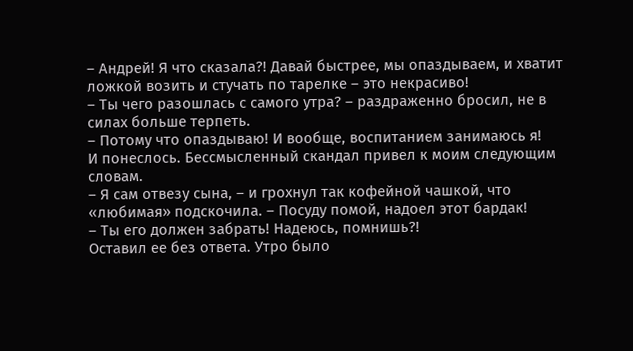– Андрей! Я что сказала?! Давай быстрее, мы опаздываем, и хватит ложкой возить и стучать по тарелке – это некрасиво!
– Ты чего разошлась с самого утра? – раздраженно бросил, не в силах больше терпеть.
– Потому что опаздываю! И вообще, воспитанием занимаюсь я!
И понеслось. Бессмысленный скандал привел к моим следующим словам.
– Я сам отвезу сына, – и грохнул так кофейной чашкой, что «любимая» подскочила. – Посуду помой, надоел этот бардак!
– Ты его должен забрать! Надеюсь, помнишь?!
Оставил ее без ответа. Утро было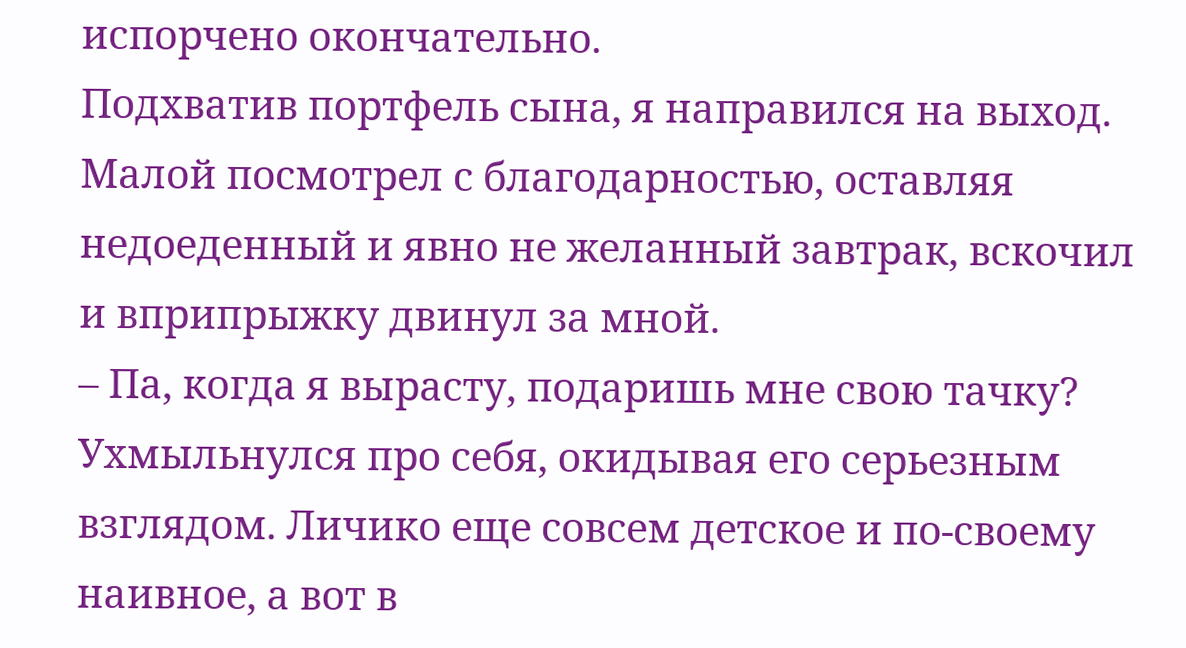испорчено окончательно.
Подхватив портфель сына, я направился на выход. Малой посмотрел с благодарностью, оставляя недоеденный и явно не желанный завтрак, вскочил и вприпрыжку двинул за мной.
– Па, когда я вырасту, подаришь мне свою тачку?
Ухмыльнулся про себя, окидывая его серьезным взглядом. Личико еще совсем детское и по-своему наивное, а вот в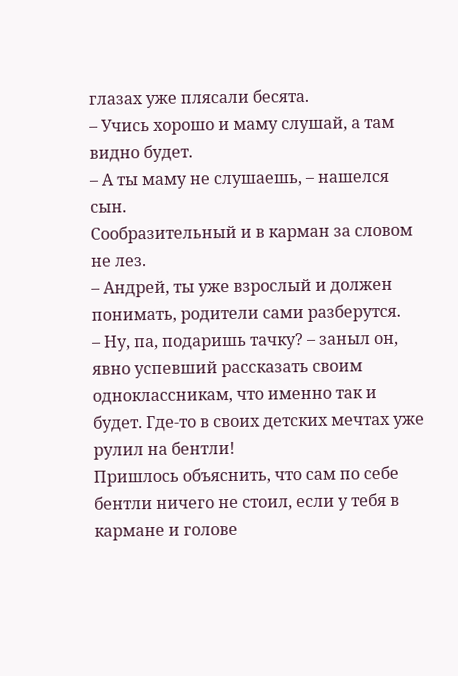глазах уже плясали бесята.
– Учись хорошо и маму слушай, а там видно будет.
– А ты маму не слушаешь, – нашелся сын.
Сообразительный и в карман за словом не лез.
– Андрей, ты уже взрослый и должен понимать, родители сами разберутся.
– Ну, па, подаришь тачку? – заныл он, явно успевший рассказать своим одноклассникам, что именно так и будет. Где-то в своих детских мечтах уже рулил на бентли!
Пришлось объяснить, что сам по себе бентли ничего не стоил, если у тебя в кармане и голове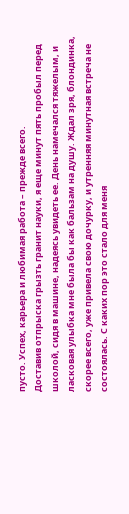пусто. Успех, карьера и любимая работа – прежде всего.
Доставив отпрыска грызть гранит науки, я еще минут пять пробыл перед школой, сидя в машине, надеясь увидеть ее. День намечался тяжелым, и ласковая улыбка мне была бы как бальзам на душу. Ждал зря, блондинка, скорее всего, уже привела свою дочурку, и утренняя минутная встреча не состоялась. С каких пор это стало для меня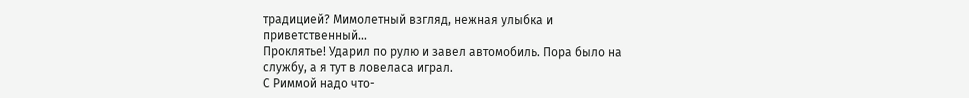традицией? Мимолетный взгляд, нежная улыбка и приветственный…
Проклятье! Ударил по рулю и завел автомобиль. Пора было на службу, а я тут в ловеласа играл.
С Риммой надо что-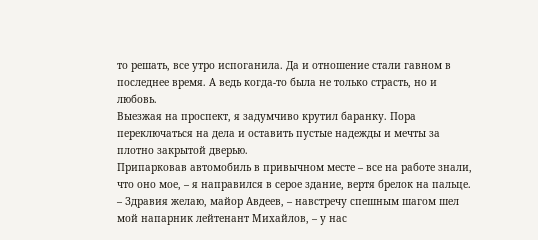то решать, все утро испоганила. Да и отношение стали гавном в последнее время. А ведь когда-то была не только страсть, но и любовь.
Выезжая на проспект, я задумчиво крутил баранку. Пора переключаться на дела и оставить пустые надежды и мечты за плотно закрытой дверью.
Припарковав автомобиль в привычном месте – все на работе знали, что оно мое, – я направился в серое здание, вертя брелок на пальце.
– Здравия желаю, майор Авдеев, – навстречу спешным шагом шел мой напарник лейтенант Михайлов, – у нас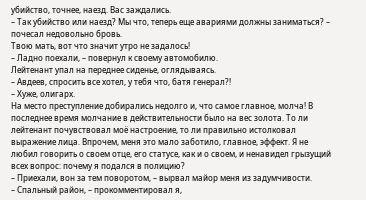убийство, точнее, наезд. Вас заждались.
– Так убийство или наезд? Мы что, теперь еще авариями должны заниматься? – почесал недовольно бровь.
Твою мать, вот что значит утро не задалось!
– Ладно поехали, – повернул к своему автомобилю.
Лейтенант упал на переднее сиденье, оглядываясь.
– Авдеев, спросить все хотел, у тебя что, батя генерал?!
– Хуже, олигарх.
На место преступление добирались недолго и, что самое главное, молча! В последнее время молчание в действительности было на вес золота. То ли лейтенант почувствовал моё настроение, то ли правильно истолковал выражение лица. Впрочем, меня это мало заботило, главное, эффект. Я не любил говорить о своем отце, его статусе, как и о своем, и ненавидел грызущий всех вопрос: почему я подался в полицию?
– Приехали, вон за тем поворотом, – вырвал майор меня из задумчивости.
– Спальный район, – прокомментировал я,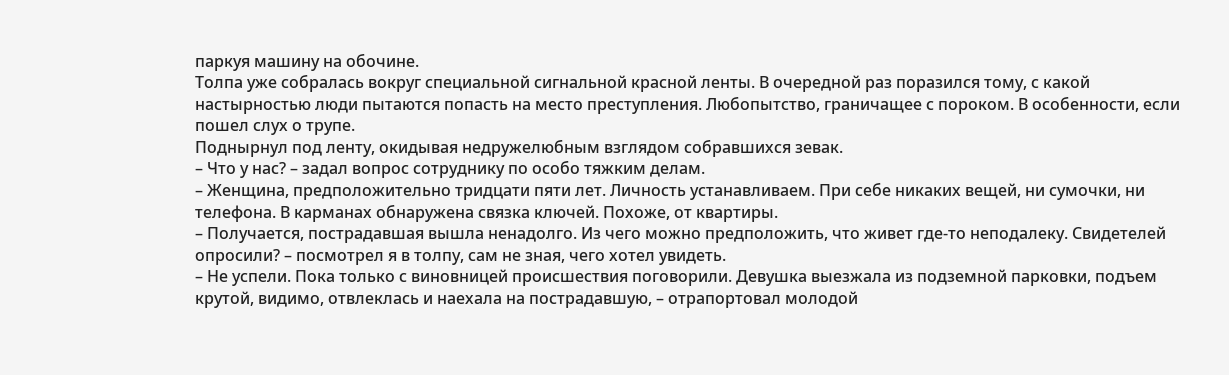паркуя машину на обочине.
Толпа уже собралась вокруг специальной сигнальной красной ленты. В очередной раз поразился тому, с какой настырностью люди пытаются попасть на место преступления. Любопытство, граничащее с пороком. В особенности, если пошел слух о трупе.
Поднырнул под ленту, окидывая недружелюбным взглядом собравшихся зевак.
– Что у нас? – задал вопрос сотруднику по особо тяжким делам.
– Женщина, предположительно тридцати пяти лет. Личность устанавливаем. При себе никаких вещей, ни сумочки, ни телефона. В карманах обнаружена связка ключей. Похоже, от квартиры.
– Получается, пострадавшая вышла ненадолго. Из чего можно предположить, что живет где-то неподалеку. Свидетелей опросили? – посмотрел я в толпу, сам не зная, чего хотел увидеть.
– Не успели. Пока только с виновницей происшествия поговорили. Девушка выезжала из подземной парковки, подъем крутой, видимо, отвлеклась и наехала на пострадавшую, – отрапортовал молодой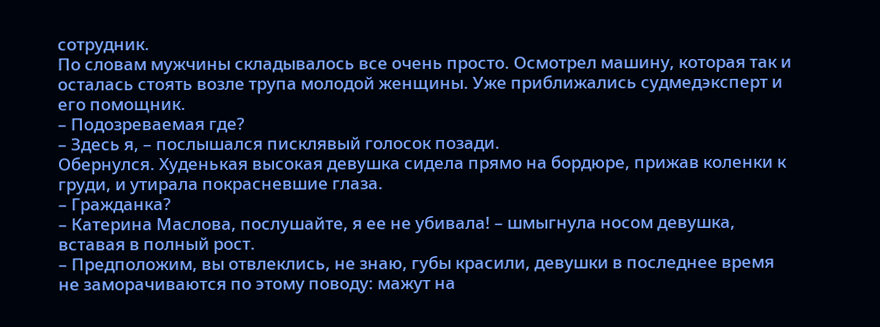сотрудник.
По словам мужчины складывалось все очень просто. Осмотрел машину, которая так и осталась стоять возле трупа молодой женщины. Уже приближались судмедэксперт и его помощник.
– Подозреваемая где?
– Здесь я, – послышался писклявый голосок позади.
Обернулся. Худенькая высокая девушка сидела прямо на бордюре, прижав коленки к груди, и утирала покрасневшие глаза.
– Гражданка?
– Катерина Маслова, послушайте, я ее не убивала! – шмыгнула носом девушка, вставая в полный рост.
– Предположим, вы отвлеклись, не знаю, губы красили, девушки в последнее время не заморачиваются по этому поводу: мажут на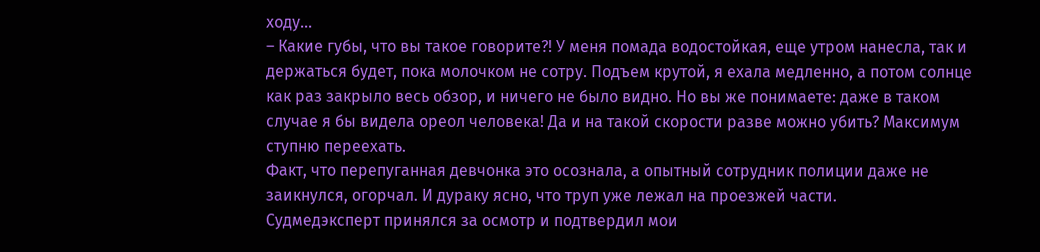ходу…
– Какие губы, что вы такое говорите?! У меня помада водостойкая, еще утром нанесла, так и держаться будет, пока молочком не сотру. Подъем крутой, я ехала медленно, а потом солнце как раз закрыло весь обзор, и ничего не было видно. Но вы же понимаете: даже в таком случае я бы видела ореол человека! Да и на такой скорости разве можно убить? Максимум ступню переехать.
Факт, что перепуганная девчонка это осознала, а опытный сотрудник полиции даже не заикнулся, огорчал. И дураку ясно, что труп уже лежал на проезжей части.
Судмедэксперт принялся за осмотр и подтвердил мои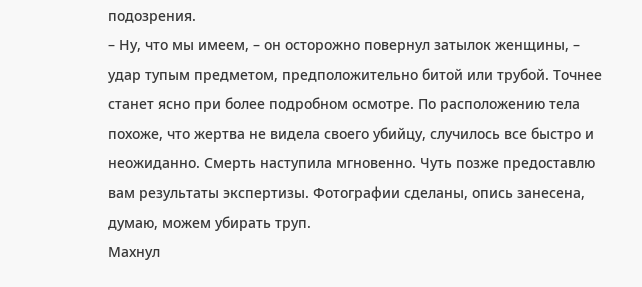подозрения.
– Ну, что мы имеем, – он осторожно повернул затылок женщины, – удар тупым предметом, предположительно битой или трубой. Точнее станет ясно при более подробном осмотре. По расположению тела похоже, что жертва не видела своего убийцу, случилось все быстро и неожиданно. Смерть наступила мгновенно. Чуть позже предоставлю вам результаты экспертизы. Фотографии сделаны, опись занесена, думаю, можем убирать труп.
Махнул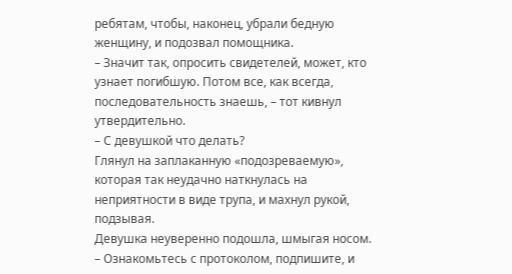ребятам, чтобы, наконец, убрали бедную женщину, и подозвал помощника.
– Значит так, опросить свидетелей, может, кто узнает погибшую. Потом все, как всегда, последовательность знаешь, – тот кивнул утвердительно.
– С девушкой что делать?
Глянул на заплаканную «подозреваемую», которая так неудачно наткнулась на неприятности в виде трупа, и махнул рукой, подзывая.
Девушка неуверенно подошла, шмыгая носом.
– Ознакомьтесь с протоколом, подпишите, и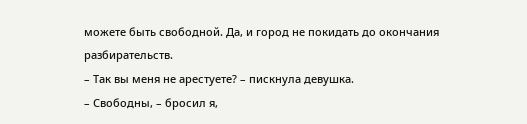можете быть свободной. Да, и город не покидать до окончания разбирательств.
– Так вы меня не арестуете? – пискнула девушка.
– Свободны, – бросил я,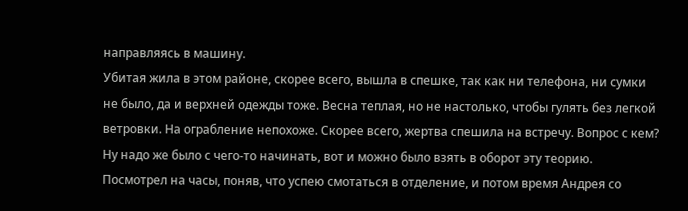направляясь в машину.
Убитая жила в этом районе, скорее всего, вышла в спешке, так как ни телефона, ни сумки не было, да и верхней одежды тоже. Весна теплая, но не настолько, чтобы гулять без легкой ветровки. На ограбление непохоже. Скорее всего, жертва спешила на встречу. Вопрос с кем? Ну надо же было с чего-то начинать, вот и можно было взять в оборот эту теорию.
Посмотрел на часы, поняв, что успею смотаться в отделение, и потом время Андрея со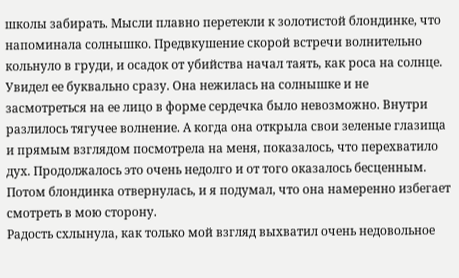школы забирать. Мысли плавно перетекли к золотистой блондинке, что напоминала солнышко. Предвкушение скорой встречи волнительно кольнуло в груди, и осадок от убийства начал таять, как роса на солнце.
Увидел ее буквально сразу. Она нежилась на солнышке и не засмотреться на ее лицо в форме сердечка было невозможно. Внутри разлилось тягучее волнение. А когда она открыла свои зеленые глазища и прямым взглядом посмотрела на меня, показалось, что перехватило дух. Продолжалось это очень недолго и от того оказалось бесценным. Потом блондинка отвернулась, и я подумал, что она намеренно избегает смотреть в мою сторону.
Радость схлынула, как только мой взгляд выхватил очень недовольное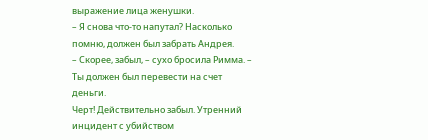выражение лица женушки.
– Я снова что-то напутал? Насколько помню, должен был забрать Андрея.
– Скорее, забыл, – сухо бросила Римма. – Ты должен был перевести на счет деньги.
Черт! Действительно забыл. Утренний инцидент с убийством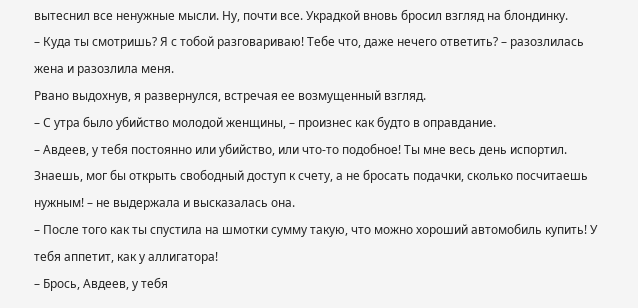вытеснил все ненужные мысли. Ну, почти все. Украдкой вновь бросил взгляд на блондинку.
– Куда ты смотришь? Я с тобой разговариваю! Тебе что, даже нечего ответить? – разозлилась жена и разозлила меня.
Рвано выдохнув, я развернулся, встречая ее возмущенный взгляд.
– С утра было убийство молодой женщины, – произнес как будто в оправдание.
– Авдеев, у тебя постоянно или убийство, или что-то подобное! Ты мне весь день испортил. Знаешь, мог бы открыть свободный доступ к счету, а не бросать подачки, сколько посчитаешь нужным! – не выдержала и высказалась она.
– После того как ты спустила на шмотки сумму такую, что можно хороший автомобиль купить! У тебя аппетит, как у аллигатора!
– Брось, Авдеев, у тебя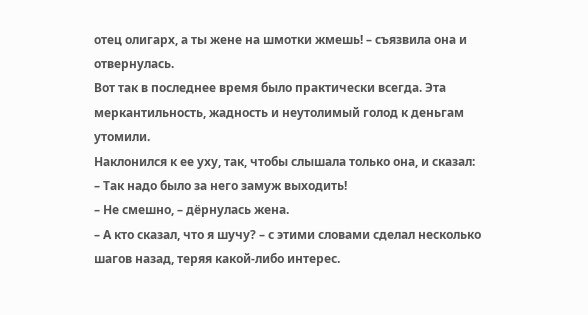отец олигарх, а ты жене на шмотки жмешь! – съязвила она и отвернулась.
Вот так в последнее время было практически всегда. Эта меркантильность, жадность и неутолимый голод к деньгам утомили.
Наклонился к ее уху, так, чтобы слышала только она, и сказал:
– Так надо было за него замуж выходить!
– Не смешно, – дёрнулась жена.
– А кто сказал, что я шучу? – с этими словами сделал несколько шагов назад, теряя какой-либо интерес.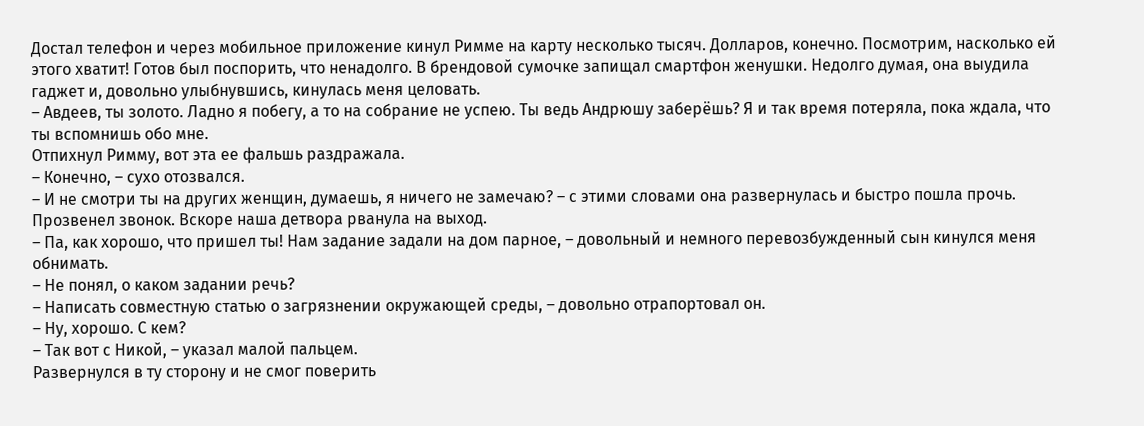Достал телефон и через мобильное приложение кинул Римме на карту несколько тысяч. Долларов, конечно. Посмотрим, насколько ей этого хватит! Готов был поспорить, что ненадолго. В брендовой сумочке запищал смартфон женушки. Недолго думая, она выудила гаджет и, довольно улыбнувшись, кинулась меня целовать.
– Авдеев, ты золото. Ладно я побегу, а то на собрание не успею. Ты ведь Андрюшу заберёшь? Я и так время потеряла, пока ждала, что ты вспомнишь обо мне.
Отпихнул Римму, вот эта ее фальшь раздражала.
– Конечно, – сухо отозвался.
– И не смотри ты на других женщин, думаешь, я ничего не замечаю? – с этими словами она развернулась и быстро пошла прочь.
Прозвенел звонок. Вскоре наша детвора рванула на выход.
– Па, как хорошо, что пришел ты! Нам задание задали на дом парное, – довольный и немного перевозбужденный сын кинулся меня обнимать.
– Не понял, о каком задании речь?
– Написать совместную статью о загрязнении окружающей среды, – довольно отрапортовал он.
– Ну, хорошо. С кем?
– Так вот с Никой, – указал малой пальцем.
Развернулся в ту сторону и не смог поверить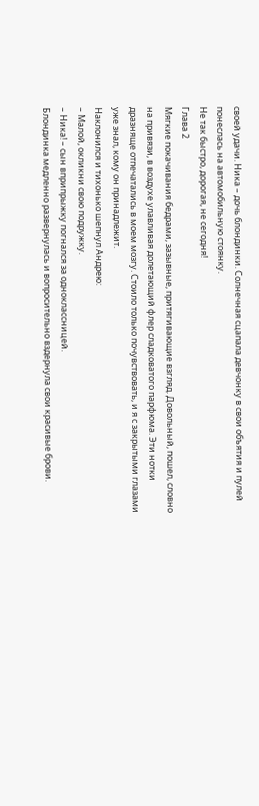своей удачи. Ника – дочь блондинки. Солнечная сцапала девчонку в свои объятия и пулей понеслась на автомобильную стоянку.
Не так быстро, дорогая, не сегодня!
Глава 2
Мягкие покачивания бедрами, зазывные, притягивающие взгляд. Довольный, пошел, словно на привязи, в воздухе улавливая долетающий флер сладковатого парфюма. Эти нотки дразняще отпечатались в моем мозгу. Стоило только почувствовать, и я с закрытыми глазами уже знал, кому он принадлежит.
Наклонился и тихонько шепнул Андрею:
– Малой, окликни свою подружку.
– Ника! – сын вприпрыжку погнался за одноклассницей.
Блондинка медленно развернулась и вопросительно вздернула свои красивые брови.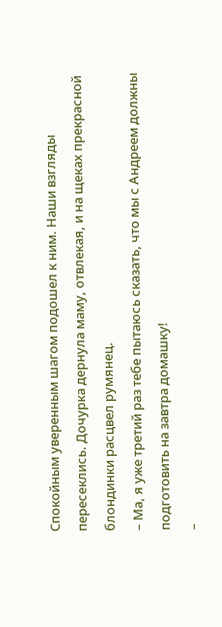Спокойным уверенным шагом подошел к ним. Наши взгляды пересеклись. Дочурка дернула маму, отвлекая, и на щеках прекрасной блондинки расцвел румянец.
– Ма, я уже третий раз тебе пытаюсь сказать, что мы с Андреем должны подготовить на завтра домашку!
–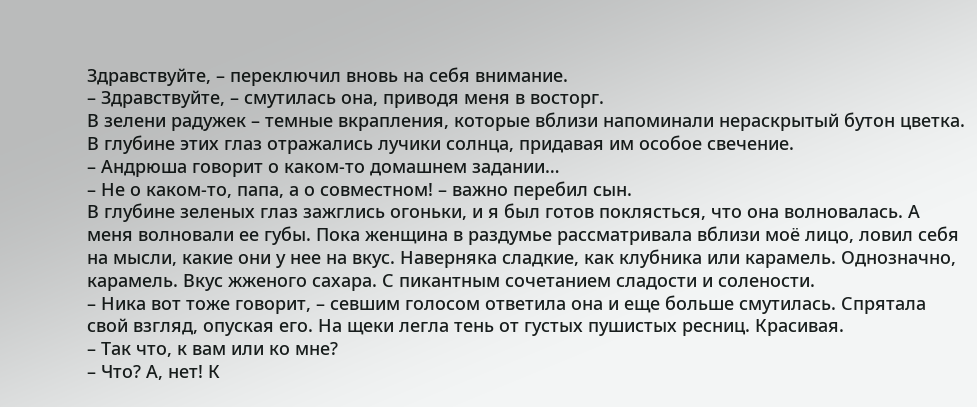Здравствуйте, – переключил вновь на себя внимание.
– Здравствуйте, – смутилась она, приводя меня в восторг.
В зелени радужек – темные вкрапления, которые вблизи напоминали нераскрытый бутон цветка. В глубине этих глаз отражались лучики солнца, придавая им особое свечение.
– Андрюша говорит о каком-то домашнем задании…
– Не о каком-то, папа, а о совместном! – важно перебил сын.
В глубине зеленых глаз зажглись огоньки, и я был готов поклясться, что она волновалась. А меня волновали ее губы. Пока женщина в раздумье рассматривала вблизи моё лицо, ловил себя на мысли, какие они у нее на вкус. Наверняка сладкие, как клубника или карамель. Однозначно, карамель. Вкус жженого сахара. С пикантным сочетанием сладости и солености.
– Ника вот тоже говорит, – севшим голосом ответила она и еще больше смутилась. Спрятала свой взгляд, опуская его. На щеки легла тень от густых пушистых ресниц. Красивая.
– Так что, к вам или ко мне?
– Что? А, нет! К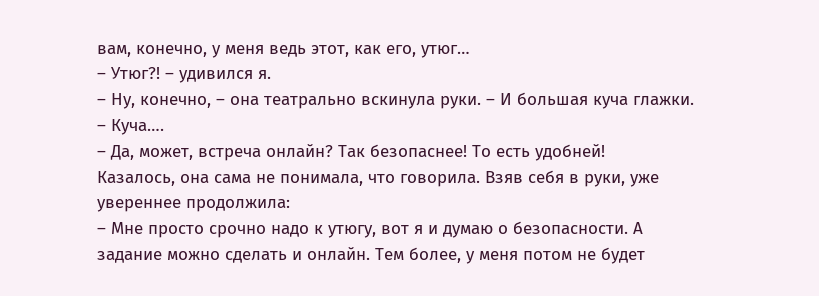вам, конечно, у меня ведь этот, как его, утюг…
– Утюг?! – удивился я.
– Ну, конечно, – она театрально вскинула руки. – И большая куча глажки.
– Куча….
– Да, может, встреча онлайн? Так безопаснее! То есть удобней!
Казалось, она сама не понимала, что говорила. Взяв себя в руки, уже увереннее продолжила:
– Мне просто срочно надо к утюгу, вот я и думаю о безопасности. А задание можно сделать и онлайн. Тем более, у меня потом не будет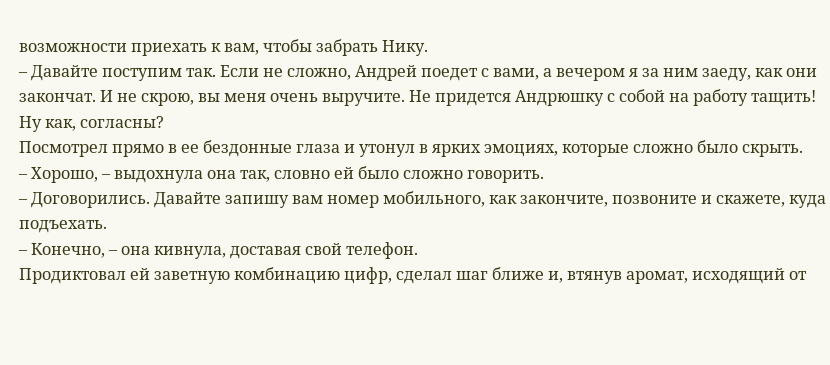возможности приехать к вам, чтобы забрать Нику.
– Давайте поступим так. Если не сложно, Андрей поедет с вами, а вечером я за ним заеду, как они закончат. И не скрою, вы меня очень выручите. Не придется Андрюшку с собой на работу тащить! Ну как, согласны?
Посмотрел прямо в ее бездонные глаза и утонул в ярких эмоциях, которые сложно было скрыть.
– Хорошо, – выдохнула она так, словно ей было сложно говорить.
– Договорились. Давайте запишу вам номер мобильного, как закончите, позвоните и скажете, куда подъехать.
– Конечно, – она кивнула, доставая свой телефон.
Продиктовал ей заветную комбинацию цифр, сделал шаг ближе и, втянув аромат, исходящий от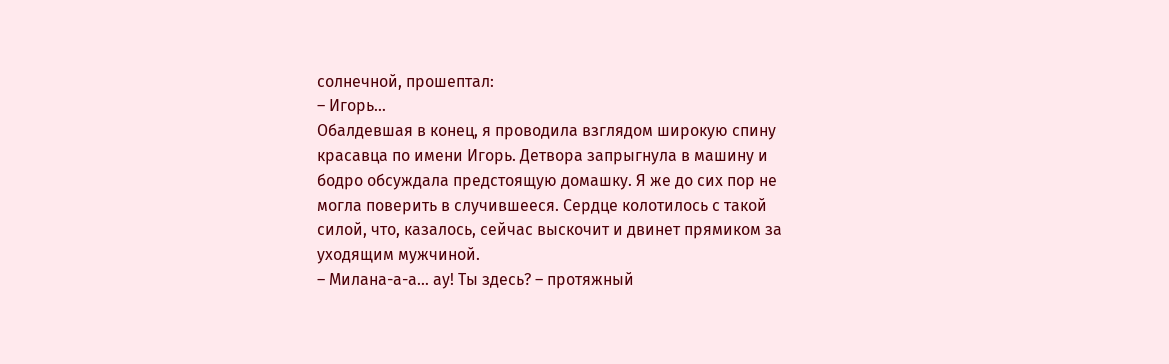солнечной, прошептал:
– Игорь…
Обалдевшая в конец, я проводила взглядом широкую спину красавца по имени Игорь. Детвора запрыгнула в машину и бодро обсуждала предстоящую домашку. Я же до сих пор не могла поверить в случившееся. Сердце колотилось с такой силой, что, казалось, сейчас выскочит и двинет прямиком за уходящим мужчиной.
– Милана-а-а… ау! Ты здесь? – протяжный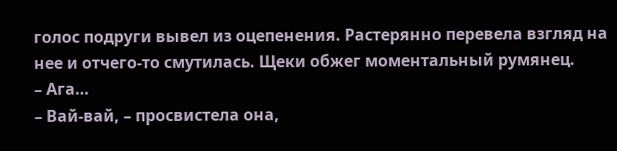голос подруги вывел из оцепенения. Растерянно перевела взгляд на нее и отчего-то смутилась. Щеки обжег моментальный румянец.
– Ага…
– Вай-вай, – просвистела она,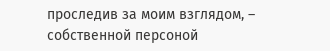проследив за моим взглядом, – собственной персоной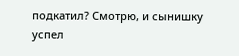подкатил? Смотрю, и сынишку успел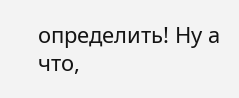определить! Ну а что,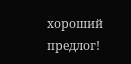хороший предлог!